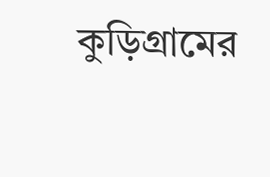কুড়িগ্রামের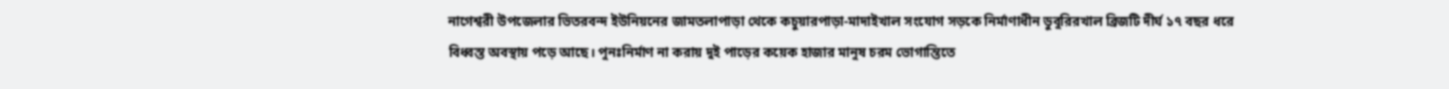নাগেশ্বরী উপজেলার ভিতরবন্দ ইউনিয়নের জামতলাপাড়া থেকে কচুয়ারপাড়া-মাদাইখাল সংযোগ সড়কে নির্মাণাধীন ডুবুরিরখাল ব্রিজটি দীর্ঘ ১৭ বছর ধরে বিধ্বস্ত অবস্থায় পড়ে আছে। পুনঃনির্মাণ না করায় দুই পাড়ের কয়েক হাজার মানুষ চরম ভোগান্তিতে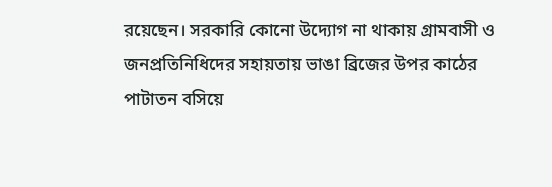রয়েছেন। সরকারি কোনো উদ্যোগ না থাকায় গ্রামবাসী ও জনপ্রতিনিধিদের সহায়তায় ভাঙা ব্রিজের উপর কাঠের পাটাতন বসিয়ে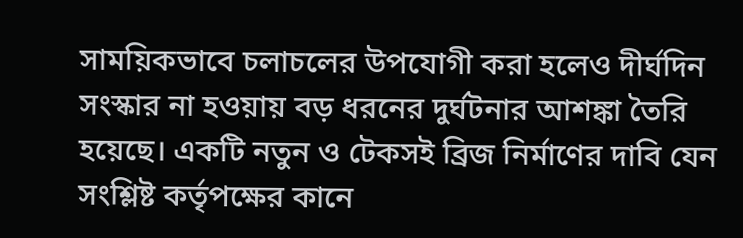সাময়িকভাবে চলাচলের উপযোগী করা হলেও দীর্ঘদিন সংস্কার না হওয়ায় বড় ধরনের দুর্ঘটনার আশঙ্কা তৈরি হয়েছে। একটি নতুন ও টেকসই ব্রিজ নির্মাণের দাবি যেন সংশ্লিষ্ট কর্তৃপক্ষের কানে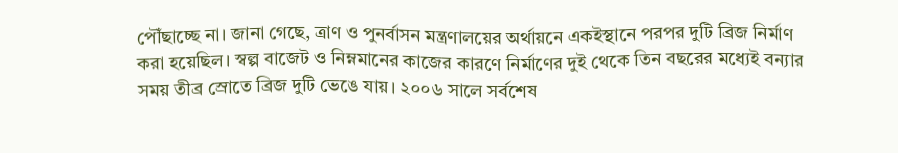পৌঁছাচ্ছে না। জানা গেছে, ত্রাণ ও পুনর্বাসন মন্ত্রণালয়ের অর্থায়নে একইস্থানে পরপর দুটি ব্রিজ নির্মাণ করা হয়েছিল। স্বল্প বাজেট ও নিম্নমানের কাজের কারণে নির্মাণের দুই থেকে তিন বছরের মধ্যেই বন্যার সময় তীব্র স্রোতে ব্রিজ দুটি ভেঙে যায়। ২০০৬ সালে সর্বশেষ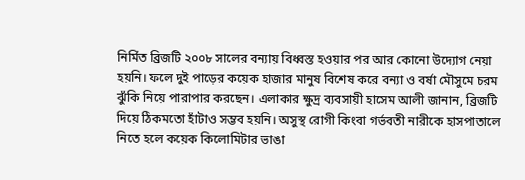নির্মিত ব্রিজটি ২০০৮ সালের বন্যায় বিধ্বস্ত হওয়ার পর আর কোনো উদ্যোগ নেয়া হয়নি। ফলে দুই পাড়ের কয়েক হাজার মানুষ বিশেষ করে বন্যা ও বর্ষা মৌসুমে চরম ঝুঁকি নিয়ে পারাপার করছেন। এলাকার ক্ষুদ্র ব্যবসায়ী হাসেম আলী জানান, ব্রিজটি দিয়ে ঠিকমতো হাঁটাও সম্ভব হয়নি। অসুস্থ রোগী কিংবা গর্ভবতী নারীকে হাসপাতালে নিতে হলে কয়েক কিলোমিটার ভাঙা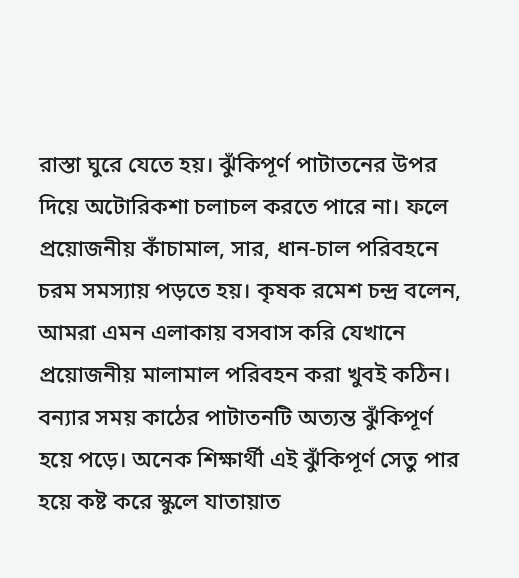রাস্তা ঘুরে যেতে হয়। ঝুঁকিপূর্ণ পাটাতনের উপর দিয়ে অটোরিকশা চলাচল করতে পারে না। ফলে প্রয়োজনীয় কাঁচামাল, সার, ধান-চাল পরিবহনে চরম সমস্যায় পড়তে হয়। কৃষক রমেশ চন্দ্র বলেন, আমরা এমন এলাকায় বসবাস করি যেখানে প্রয়োজনীয় মালামাল পরিবহন করা খুবই কঠিন। বন্যার সময় কাঠের পাটাতনটি অত্যন্ত ঝুঁকিপূর্ণ হয়ে পড়ে। অনেক শিক্ষার্থী এই ঝুঁকিপূর্ণ সেতু পার হয়ে কষ্ট করে স্কুলে যাতায়াত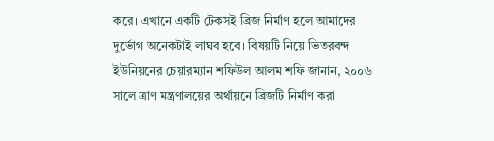করে। এখানে একটি টেকসই ব্রিজ নির্মাণ হলে আমাদের দুর্ভোগ অনেকটাই লাঘব হবে। বিষয়টি নিয়ে ভিতরবন্দ ইউনিয়নের চেয়ারম্যান শফিউল আলম শফি জানান, ২০০৬ সালে ত্রাণ মন্ত্রণালয়ের অর্থায়নে ব্রিজটি নির্মাণ করা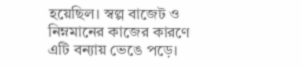হয়েছিল। স্বল্প বাজেট ও নিম্নমানের কাজের কারণে এটি বন্যায় ভেঙে পড়ে।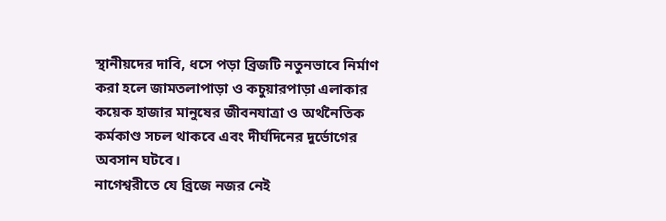স্থানীয়দের দাবি, ধসে পড়া ব্রিজটি নতুনভাবে নির্মাণ করা হলে জামতলাপাড়া ও কচুয়ারপাড়া এলাকার কয়েক হাজার মানুষের জীবনযাত্রা ও অর্থনৈতিক কর্মকাণ্ড সচল থাকবে এবং দীর্ঘদিনের দুর্ভোগের অবসান ঘটবে।
নাগেশ্বরীতে যে ব্রিজে নজর নেই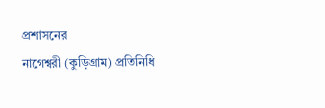প্রশাসনের
নাগেশ্বরী (কুড়িগ্রাম) প্রতিনিধি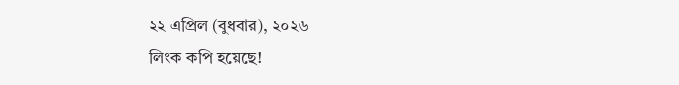২২ এপ্রিল (বুধবার), ২০২৬
লিংক কপি হয়েছে!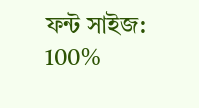ফন্ট সাইজ:
100%